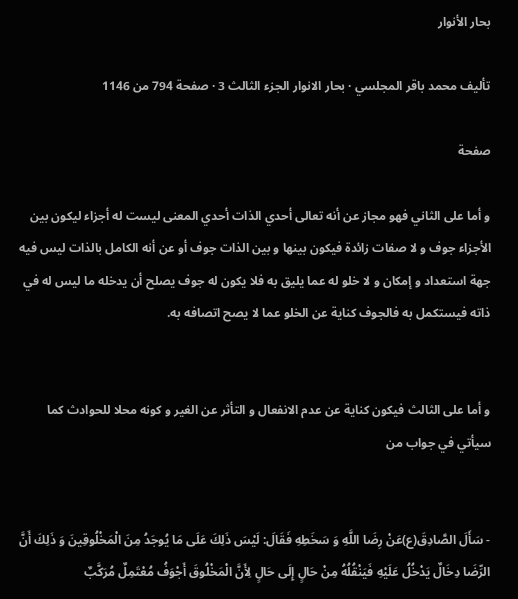بحار الأنوار

تأليف محمد باقر المجلسي · بحار الانوار الجزء الثالث 3 · صفحة 794 من 1146

صفحة

و أما على الثاني فهو مجاز عن أنه تعالى أحدي الذات أحدي المعنى ليست له أجزاء ليكون بين الأجزاء جوف و لا صفات زائدة فيكون بينها و بين الذات جوف أو عن أنه الكامل بالذات ليس فيه جهة استعداد و إمكان و لا خلو له عما يليق به فلا يكون له جوف يصلح أن يدخله ما ليس له في ذاته فيستكمل به فالجوف كناية عن الخلو عما لا يصح اتصافه به.


و أما على الثالث فيكون كناية عن عدم الانفعال و التأثر عن الغير و كونه محلا للحوادث كما سيأتي في جواب من


- سَأَلَ الصَّادِقَ(ع)عَنْ رِضَا اللَّهِ وَ سَخَطِهِ فَقَالَ: لَيْسَ ذَلِكَ عَلَى مَا يُوجَدُ مِنَ الْمَخْلُوقِينَ وَ ذَلِكَ أَنَّ الرِّضَا دِخَالٌ يَدْخُلُ عَلَيْهِ فَيَنْقُلُهُ مِنْ حَالٍ إِلَى حَالٍ لِأَنَّ الْمَخْلُوقَ أَجْوَفُ مُعْتَمِلٌ مُرَكَّبٌ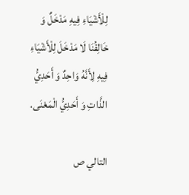لِلْأَشْيَاءِ فِيهِ مَدْخَلٌ وَ خَالِقُنَا لَا مَدْخَلَ لِلْأَشْيَاءِ فِيهِ لِأَنَّهُ وَاحِدٌ وَ أَحَدِيُّ الذَّاتِ وَ أَحَدِيُّ الْمَعْنَى.

التالي ص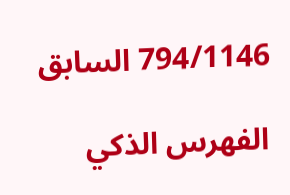794/1146 السابق

الفهرس الذكي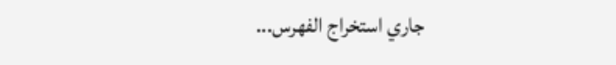جاري استخراج الفهرس...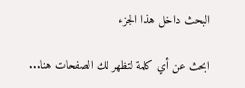البحث داخل هذا الجزء

ابحث عن أي كلمة لتظهر لك الصفحات هنا...